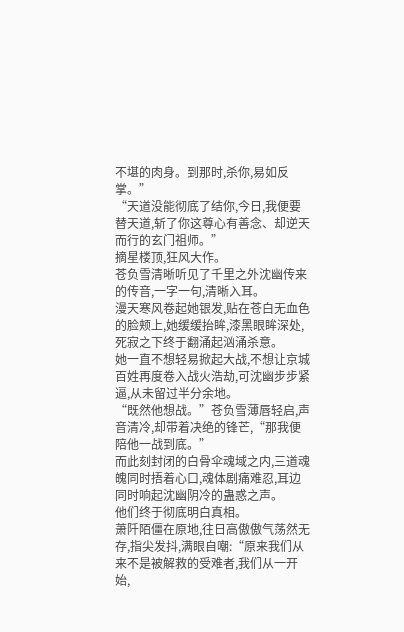不堪的肉身。到那时,杀你,易如反掌。”
“天道没能彻底了结你,今日,我便要替天道,斩了你这尊心有善念、却逆天而行的玄门祖师。”
摘星楼顶,狂风大作。
苍负雪清晰听见了千里之外沈幽传来的传音,一字一句,清晰入耳。
漫天寒风卷起她银发,贴在苍白无血色的脸颊上,她缓缓抬眸,漆黑眼眸深处,死寂之下终于翻涌起汹涌杀意。
她一直不想轻易掀起大战,不想让京城百姓再度卷入战火浩劫,可沈幽步步紧逼,从未留过半分余地。
“既然他想战。”苍负雪薄唇轻启,声音清冷,却带着决绝的锋芒,“那我便陪他一战到底。”
而此刻封闭的白骨伞魂域之内,三道魂魄同时捂着心口,魂体剧痛难忍,耳边同时响起沈幽阴冷的蛊惑之声。
他们终于彻底明白真相。
萧阡陌僵在原地,往日高傲傲气荡然无存,指尖发抖,满眼自嘲:“原来我们从来不是被解救的受难者,我们从一开始,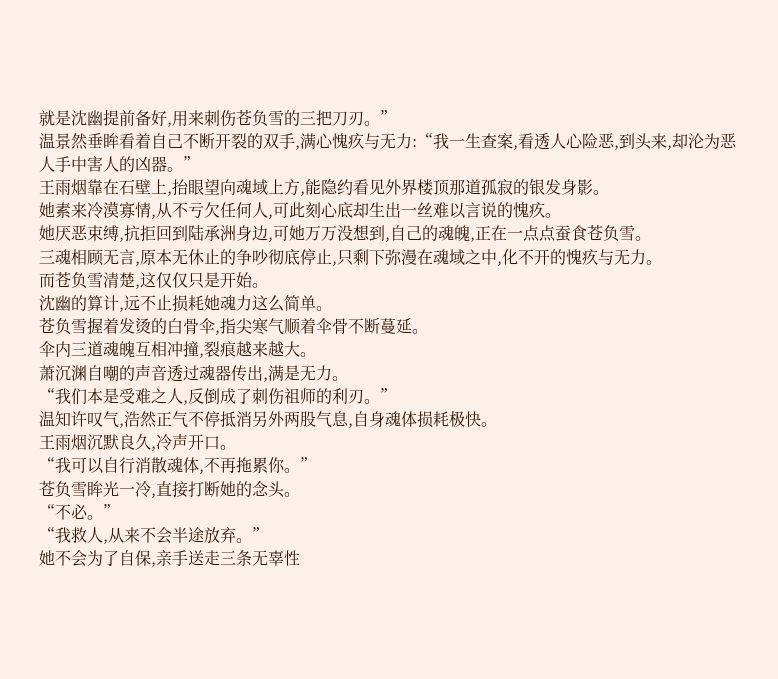就是沈幽提前备好,用来刺伤苍负雪的三把刀刃。”
温景然垂眸看着自己不断开裂的双手,满心愧疚与无力:“我一生查案,看透人心险恶,到头来,却沦为恶人手中害人的凶器。”
王雨烟靠在石壁上,抬眼望向魂域上方,能隐约看见外界楼顶那道孤寂的银发身影。
她素来冷漠寡情,从不亏欠任何人,可此刻心底却生出一丝难以言说的愧疚。
她厌恶束缚,抗拒回到陆承洲身边,可她万万没想到,自己的魂魄,正在一点点蚕食苍负雪。
三魂相顾无言,原本无休止的争吵彻底停止,只剩下弥漫在魂域之中,化不开的愧疚与无力。
而苍负雪清楚,这仅仅只是开始。
沈幽的算计,远不止损耗她魂力这么简单。
苍负雪握着发烫的白骨伞,指尖寒气顺着伞骨不断蔓延。
伞内三道魂魄互相冲撞,裂痕越来越大。
萧沉渊自嘲的声音透过魂器传出,满是无力。
“我们本是受难之人,反倒成了刺伤祖师的利刃。”
温知许叹气,浩然正气不停抵消另外两股气息,自身魂体损耗极快。
王雨烟沉默良久,冷声开口。
“我可以自行消散魂体,不再拖累你。”
苍负雪眸光一冷,直接打断她的念头。
“不必。”
“我救人,从来不会半途放弃。”
她不会为了自保,亲手送走三条无辜性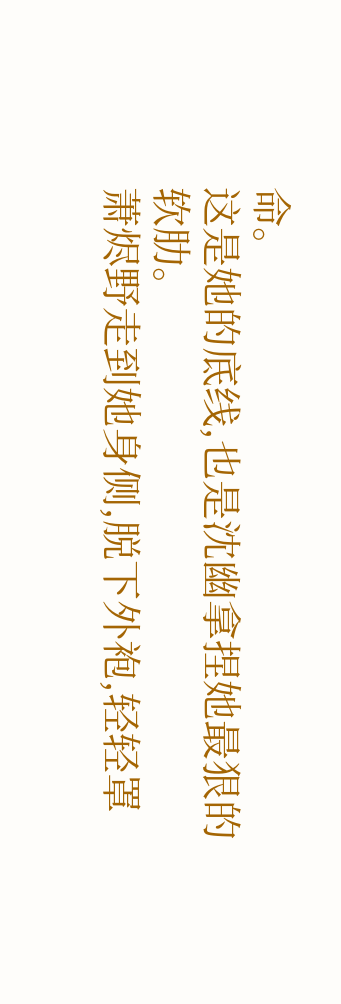命。
这是她的底线,也是沈幽拿捏她最狠的软肋。
萧烬野走到她身侧,脱下外袍,轻轻罩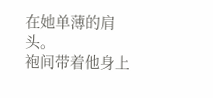在她单薄的肩头。
袍间带着他身上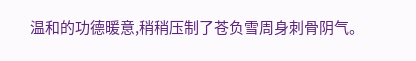温和的功德暖意,稍稍压制了苍负雪周身刺骨阴气。